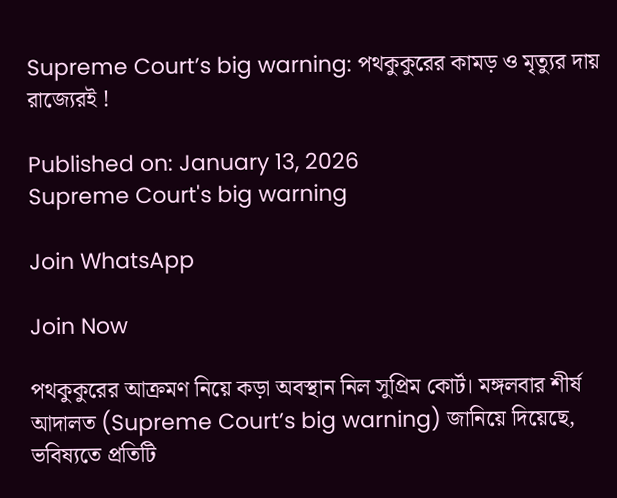Supreme Court’s big warning: পথকুকুরের কামড় ও মৃত্যুর দায় রাজ্যেরই !

Published on: January 13, 2026
Supreme Court's big warning

Join WhatsApp

Join Now

পথকুকুরের আক্রমণ নিয়ে কড়া অবস্থান নিল সুপ্রিম কোর্ট। মঙ্গলবার শীর্ষ আদালত (Supreme Court’s big warning) জানিয়ে দিয়েছে, ভবিষ্যতে প্রতিটি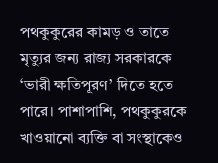পথকুকুরের কামড় ও তাতে মৃত্যুর জন্য রাজ্য সরকারকে ‘ভারী ক্ষতিপূরণ’ দিতে হতে পারে। পাশাপাশি, পথকুকুরকে খাওয়ানো ব্যক্তি বা সংস্থাকেও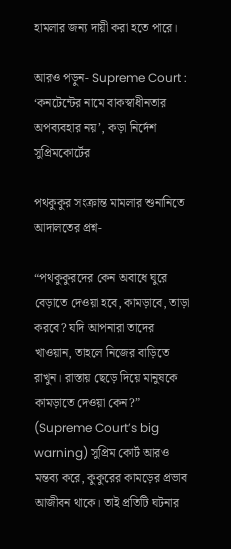হামলার জন্য দায়ী করা হতে পারে।

আরও পড়ুন- Supreme Court : ‘কনটেন্টের নামে বাকস্বাধীনতার অপব্যবহার নয়’, কড়া নির্দেশ সুপ্রিমকোর্টের

পথকুকুর সংক্রান্ত মামলার শুনানিতে আদালতের প্রশ্ন-

“পথকুকুরদের কেন অবাধে ঘুরে বেড়াতে দেওয়া হবে, কামড়াবে, তাড়া করবে? যদি আপনারা তাদের খাওয়ান, তাহলে নিজের বাড়িতে রাখুন। রাস্তায় ছেড়ে দিয়ে মানুষকে কামড়াতে দেওয়া কেন?” (Supreme Court’s big warning) সুপ্রিম কোর্ট আরও মন্তব্য করে, কুকুরের কামড়ের প্রভাব আজীবন থাকে। তাই প্রতিটি ঘটনার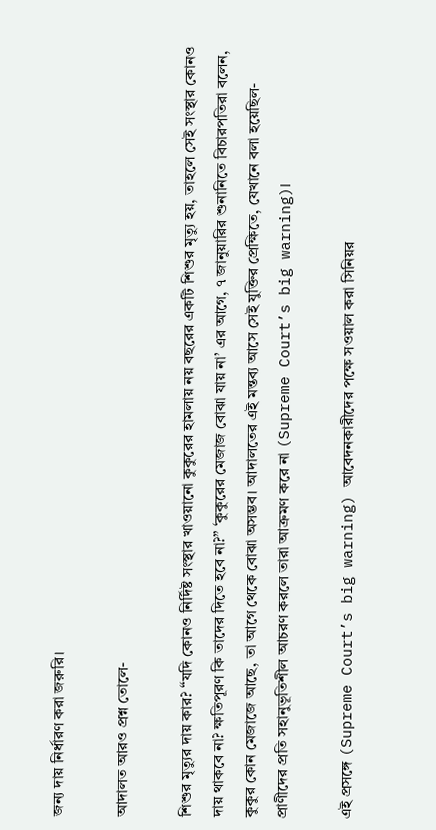জন্য দায় নির্ধারণ করা জরুরি।

আদালত আরও প্রশ্ন তোলে-

শিশুর মৃত্যুর দায় কার? “যদি কোনও নির্দিষ্ট সংস্থার খাওয়ানো কুকুরের হামলায় নয় বছরের একটি শিশুর মৃত্যু হয়, তাহলে সেই সংস্থার কোনও দায় থাকবে না? ক্ষতিপূরণ কি তাদের দিতে হবে না?” ‘কুকুরের মেজাজ বোঝা যায় না’ এর আগে, ৭ জানুয়ারির শুনানিতে বিচারপতিরা বলেন, কুকুর কোন মেজাজে আছে, তা আগে থেকে বোঝা অসম্ভব। আদালতের এই মন্তব্য আসে সেই যুক্তির প্রেক্ষিতে, যেখানে বলা হয়েছিল-প্রাণীদের প্রতি সহানুভূতিশীল আচরণ করলে তারা আক্রমণ করে না (Supreme Court’s big warning)।

এই প্রসঙ্গে (Supreme Court’s big warning) আবেদনকারীদের পক্ষে সওয়াল করা সিনিয়র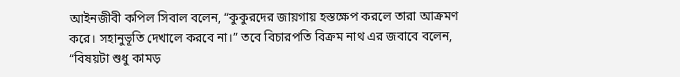আইনজীবী কপিল সিবাল বলেন, “কুকুরদের জায়গায় হস্তক্ষেপ করলে তারা আক্রমণ করে। সহানুভূতি দেখালে করবে না।” তবে বিচারপতি বিক্রম নাথ এর জবাবে বলেন, “বিষয়টা শুধু কামড়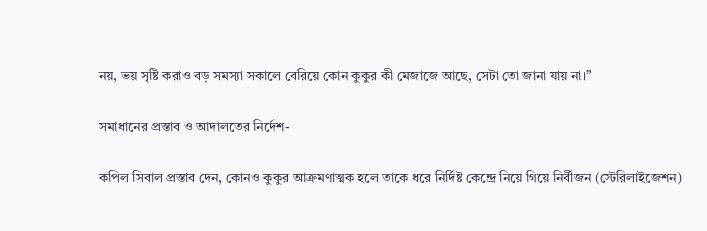নয়, ভয় সৃষ্টি করাও বড় সমস্যা সকালে বেরিয়ে কোন কুকুর কী মেজাজে আছে, সেটা তো জানা যায় না।”

সমাধানের প্রস্তাব ও আদালতের নির্দেশ-

কপিল সিবাল প্রস্তাব দেন, কোনও কুকুর আক্রমণাত্মক হলে তাকে ধরে নির্দিষ্ট কেন্দ্রে নিয়ে গিয়ে নির্বীজন (স্টেরিলাইজেশন)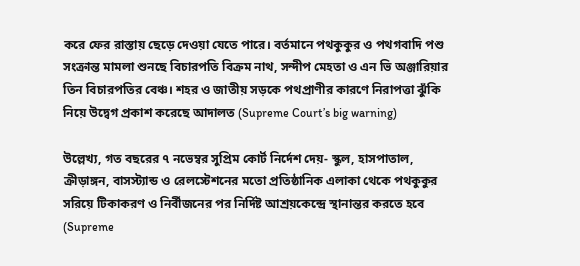করে ফের রাস্তায় ছেড়ে দেওয়া যেতে পারে। বর্তমানে পথকুকুর ও পথগবাদি পশু সংক্রান্ত মামলা শুনছে বিচারপতি বিক্রম নাথ, সন্দীপ মেহতা ও এন ভি অঞ্জারিয়ার তিন বিচারপতির বেঞ্চ। শহর ও জাতীয় সড়কে পথপ্রাণীর কারণে নিরাপত্তা ঝুঁকি নিয়ে উদ্বেগ প্রকাশ করেছে আদালত (Supreme Court’s big warning)

উল্লেখ্য, গত বছরের ৭ নভেম্বর সুপ্রিম কোর্ট নির্দেশ দেয়- স্কুল, হাসপাতাল, ক্রীড়াঙ্গন, বাসস্ট্যান্ড ও রেলস্টেশনের মতো প্রতিষ্ঠানিক এলাকা থেকে পথকুকুর সরিয়ে টিকাকরণ ও নির্বীজনের পর নির্দিষ্ট আশ্রয়কেন্দ্রে স্থানান্তর করতে হবে (Supreme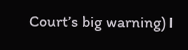Court’s big warning)।